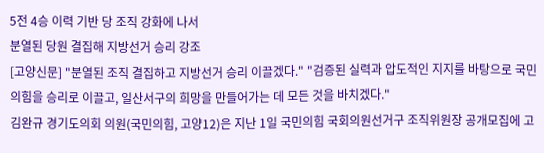5전 4승 이력 기반 당 조직 강화에 나서
분열된 당원 결집해 지방선거 승리 강조
[고양신문] "분열된 조직 결집하고 지방선거 승리 이끌겠다." "검증된 실력과 압도적인 지지를 바탕으로 국민의힘을 승리로 이끌고, 일산서구의 희망을 만들어가는 데 모든 것을 바치겠다."
김완규 경기도의회 의원(국민의힘, 고양12)은 지난 1일 국민의힘 국회의원선거구 조직위원장 공개모집에 고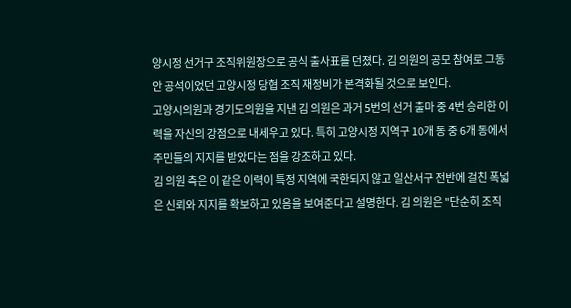양시정 선거구 조직위원장으로 공식 출사표를 던졌다. 김 의원의 공모 참여로 그동안 공석이었던 고양시정 당협 조직 재정비가 본격화될 것으로 보인다.
고양시의원과 경기도의원을 지낸 김 의원은 과거 5번의 선거 출마 중 4번 승리한 이력을 자신의 강점으로 내세우고 있다. 특히 고양시정 지역구 10개 동 중 6개 동에서 주민들의 지지를 받았다는 점을 강조하고 있다.
김 의원 측은 이 같은 이력이 특정 지역에 국한되지 않고 일산서구 전반에 걸친 폭넓은 신뢰와 지지를 확보하고 있음을 보여준다고 설명한다. 김 의원은 "단순히 조직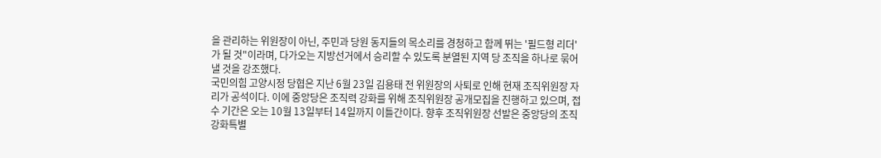을 관리하는 위원장이 아닌, 주민과 당원 동지들의 목소리를 경청하고 함께 뛰는 '필드형 리더'가 될 것"이라며, 다가오는 지방선거에서 승리할 수 있도록 분열된 지역 당 조직을 하나로 묶어낼 것을 강조했다.
국민의힘 고양시정 당협은 지난 6월 23일 김용태 전 위원장의 사퇴로 인해 현재 조직위원장 자리가 공석이다. 이에 중앙당은 조직력 강화를 위해 조직위원장 공개모집을 진행하고 있으며, 접수 기간은 오는 10월 13일부터 14일까지 이틀간이다. 향후 조직위원장 선발은 중앙당의 조직강화특별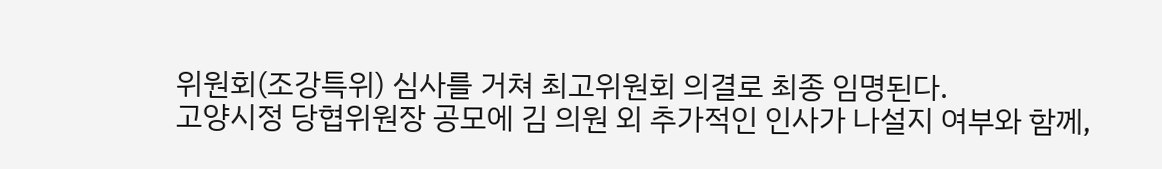위원회(조강특위) 심사를 거쳐 최고위원회 의결로 최종 임명된다.
고양시정 당협위원장 공모에 김 의원 외 추가적인 인사가 나설지 여부와 함께,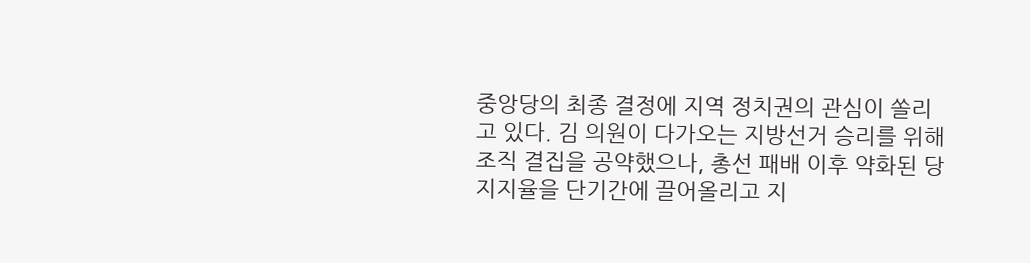중앙당의 최종 결정에 지역 정치권의 관심이 쏠리고 있다. 김 의원이 다가오는 지방선거 승리를 위해 조직 결집을 공약했으나, 총선 패배 이후 약화된 당 지지율을 단기간에 끌어올리고 지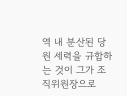역 내 분산된 당원 세력을 규합하는 것이 그가 조직위원장으로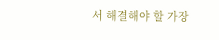서 해결해야 할 가장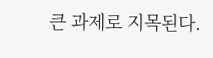큰 과제로 지목된다.